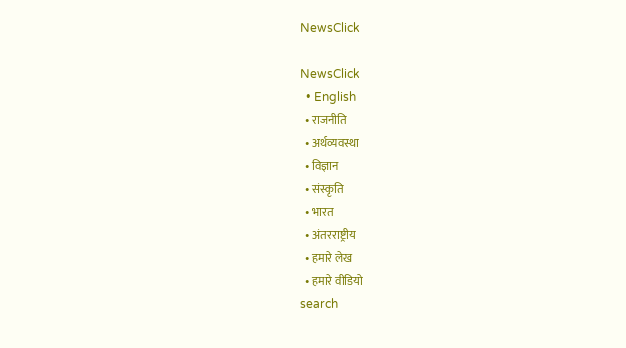NewsClick

NewsClick
  • English
  • राजनीति
  • अर्थव्यवस्था
  • विज्ञान
  • संस्कृति
  • भारत
  • अंतरराष्ट्रीय
  • हमारे लेख
  • हमारे वीडियो
search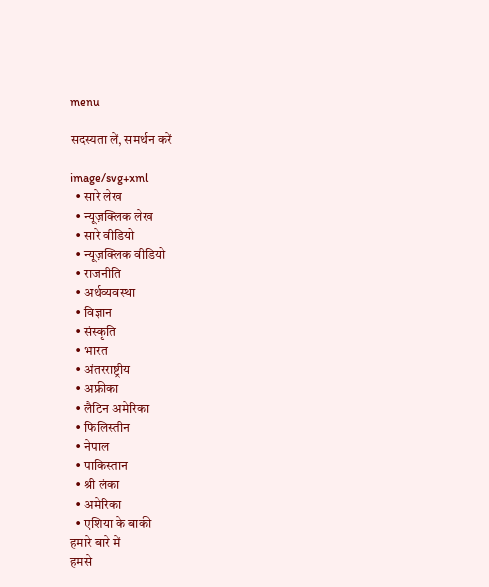menu

सदस्यता लें, समर्थन करें

image/svg+xml
  • सारे लेख
  • न्यूज़क्लिक लेख
  • सारे वीडियो
  • न्यूज़क्लिक वीडियो
  • राजनीति
  • अर्थव्यवस्था
  • विज्ञान
  • संस्कृति
  • भारत
  • अंतरराष्ट्रीय
  • अफ्रीका
  • लैटिन अमेरिका
  • फिलिस्तीन
  • नेपाल
  • पाकिस्तान
  • श्री लंका
  • अमेरिका
  • एशिया के बाकी
हमारे बारे में
हमसे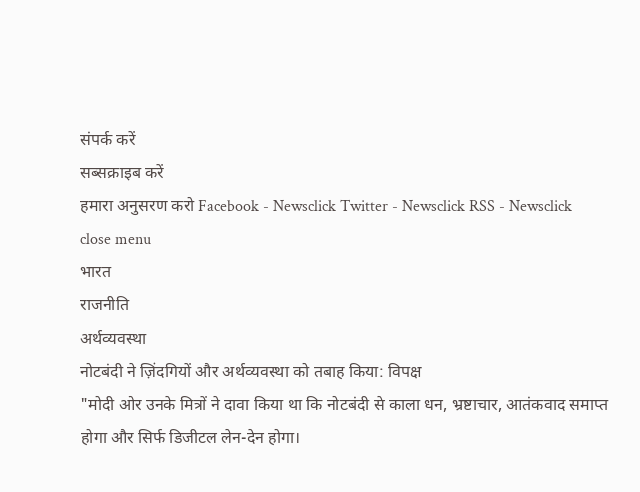संपर्क करें
सब्सक्राइब करें
हमारा अनुसरण करो Facebook - Newsclick Twitter - Newsclick RSS - Newsclick
close menu
भारत
राजनीति
अर्थव्यवस्था
नोटबंदी ने ज़िंदगियों और अर्थव्यवस्था को तबाह किया: विपक्ष
"मोदी ओर उनके मित्रों ने दावा किया था कि नोटबंदी से काला धन, भ्रष्टाचार, आतंकवाद समाप्त होगा और सिर्फ डिजीटल लेन-देन होगा।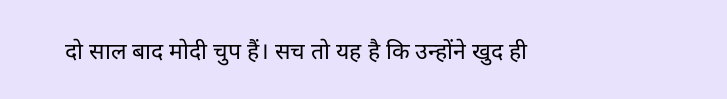दो साल बाद मोदी चुप हैं। सच तो यह है कि उन्होंने खुद ही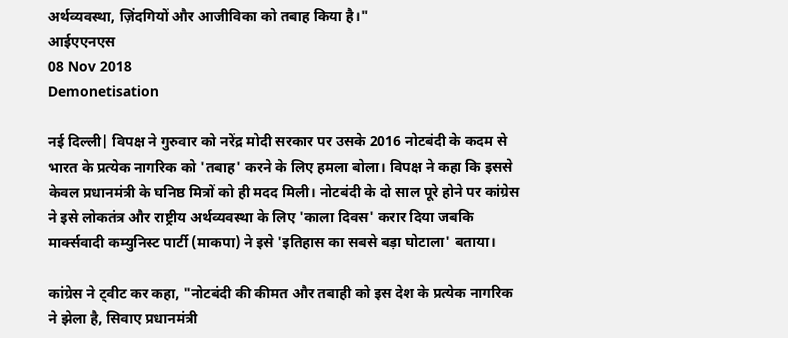अर्थव्यवस्था, ज़िंदगियों और आजीविका को तबाह किया है।"
आईएएनएस
08 Nov 2018
Demonetisation

नई दिल्ली| विपक्ष ने गुरुवार को नरेंद्र मोदी सरकार पर उसके 2016 नोटबंदी के कदम से भारत के प्रत्येक नागरिक को 'तबाह' करने के लिए हमला बोला। विपक्ष ने कहा कि इससे केवल प्रधानमंत्री के घनिष्ठ मित्रों को ही मदद मिली। नोटबंदी के दो साल पूरे होने पर कांग्रेस ने इसे लोकतंत्र और राष्ट्रीय अर्थव्यवस्था के लिए 'काला दिवस' करार दिया जबकि मार्क्‍सवादी कम्युनिस्ट पार्टी (माकपा) ने इसे 'इतिहास का सबसे बड़ा घोटाला' बताया।

कांग्रेस ने ट्वीट कर कहा, "नोटबंदी की कीमत और तबाही को इस देश के प्रत्येक नागरिक ने झेला है, सिवाए प्रधानमंत्री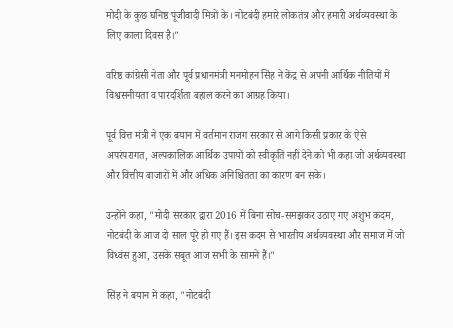मोदी के कुछ घनिष्ठ पूंजीवादी मित्रों के। नोटबंदी हमारे लोकतंत्र और हमारी अर्थव्यवस्था के लिए काला दिवस है।"

वरिष्ठ कांग्रेसी नेता और पूर्व प्रधानमंत्री मनमोहन सिंह ने केंद्र से अपनी आर्थिक नीतियों में विश्वसनीयता व पारदर्शिता बहाल करने का आग्रह किया।

पूर्व वित्त मंत्री ने एक बयान में वर्तमान राजग सरकार से आगे किसी प्रकार के ऐसे अपरंपरागत, अल्पकालिक आर्थिक उपायों को स्वीकृति नहीं देने को भी कहा जो अर्थव्यवस्था और वित्तीय बाजारों में और अधिक अनिश्चितता का कारण बन सके।

उन्होंने कहा, "मोदी सरकार द्वारा 2016 में बिना सोच-समझकर उठाए गए अशुभ कदम, नोटबंदी के आज दो साल पूरे हो गए हैं। इस कदम से भारतीय अर्थव्यवस्था और समाज में जो विध्वंस हुआ, उसके सबूत आज सभी के सामने हैं।"

सिंह ने बयान में कहा, "नोटबंदी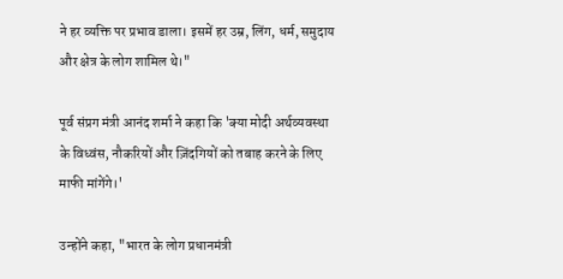ने हर व्यक्ति पर प्रभाव डाला। इसमें हर उम्र, लिंग, धर्म, समुदाय और क्षेत्र के लोग शामिल थे।"

पूर्व संप्रग मंत्री आनंद शर्मा ने कहा कि 'क्या मोदी अर्थव्यवस्था के विध्वंस, नौकरियों और ज़िंदगियों को तबाह करने के लिए माफी मांगेंगे।'

उन्होंने कहा, "भारत के लोग प्रधानमंत्री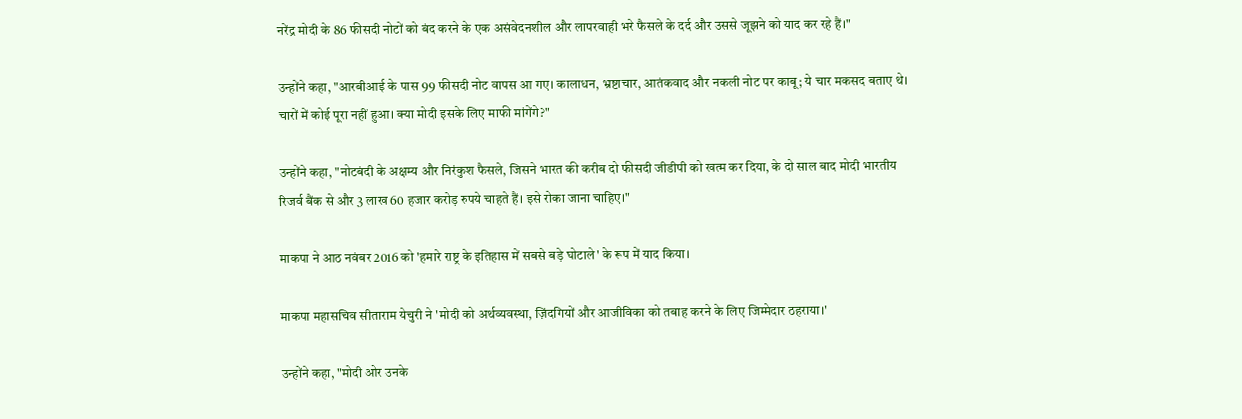नरेंद्र मोदी के 86 फीसदी नोटों को बंद करने के एक असंवेदनशील और लापरवाही भरे फैसले के दर्द और उससे जूझने को याद कर रहे हैं।"

उन्होंने कहा, "आरबीआई के पास 99 फीसदी नोट वापस आ गए। कालाधन, भ्रष्टाचार, आतंकवाद और नकली नोट पर काबू; ये चार मकसद बताए थे। चारों में कोई पूरा नहीं हुआ। क्या मोदी इसके लिए माफी मांगेंगे?"

उन्होंने कहा, "नोटबंदी के अक्षम्य और निरंकुश फैसले, जिसने भारत की करीब दो फीसदी जीडीपी को खत्म कर दिया, के दो साल बाद मोदी भारतीय रिजर्व बैंक से और 3 लाख 60 हजार करोड़ रुपये चाहते हैं। इसे रोका जाना चाहिए।"

माकपा ने आठ नवंबर 2016 को 'हमारे राष्ट्र के इतिहास में सबसे बड़े घोटाले' के रूप में याद किया।

माकपा महासचिव सीताराम येचुरी ने 'मोदी को अर्थव्यवस्था, ज़िंदगियों और आजीविका को तबाह करने के लिए जिम्मेदार ठहराया।'

उन्होंने कहा, "मोदी ओर उनके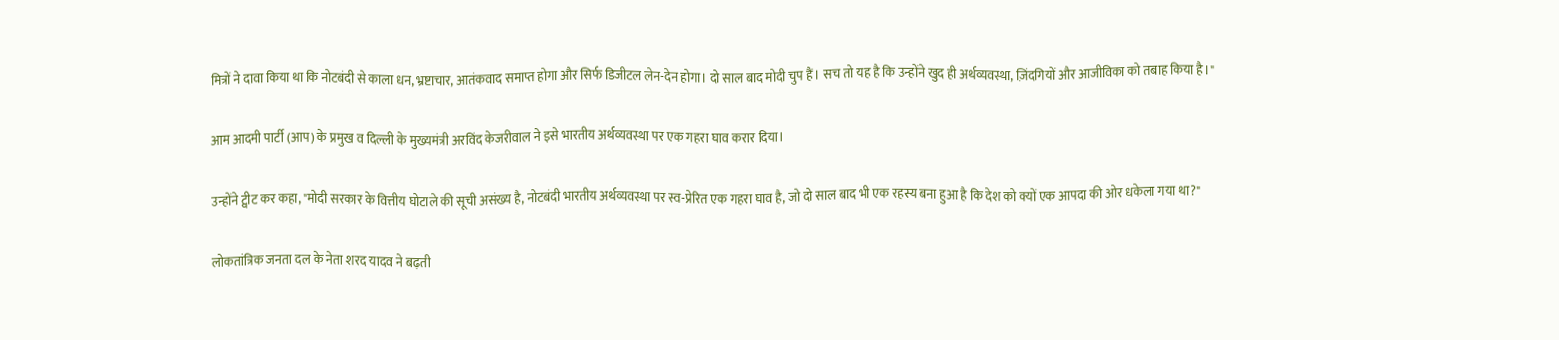मित्रों ने दावा किया था कि नोटबंदी से काला धन, भ्रष्टाचार, आतंकवाद समाप्त होगा और सिर्फ डिजीटल लेन-देन होगा। दो साल बाद मोदी चुप हैं। सच तो यह है कि उन्होंने खुद ही अर्थव्यवस्था, ज़िंदगियों और आजीविका को तबाह किया है।"

आम आदमी पार्टी (आप) के प्रमुख व दिल्ली के मुख्यमंत्री अरविंद केजरीवाल ने इसे भारतीय अर्थव्यवस्था पर एक गहरा घाव करार दिया।

उन्होंने ट्वीट कर कहा, "मोदी सरकार के वित्तीय घोटाले की सूची असंख्य है, नोटबंदी भारतीय अर्थव्यवस्था पर स्व-प्रेरित एक गहरा घाव है, जो दो साल बाद भी एक रहस्य बना हुआ है कि देश को क्यों एक आपदा की ओर धकेला गया था?"

लोकतांत्रिक जनता दल के नेता शरद यादव ने बढ़ती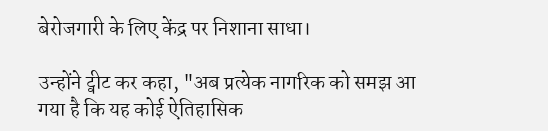बेरोजगारी के लिए केंद्र पर निशाना साधा।

उन्होंने ट्वीट कर कहा, "अब प्रत्येक नागरिक को समझ आ गया है कि यह कोई ऐतिहासिक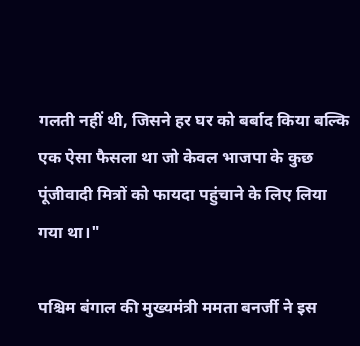गलती नहीं थी, जिसने हर घर को बर्बाद किया बल्कि एक ऐसा फैसला था जो केवल भाजपा के कुछ पूंजीवादी मित्रों को फायदा पहुंचाने के लिए लिया गया था।"

पश्चिम बंगाल की मुख्यमंत्री ममता बनर्जी ने इस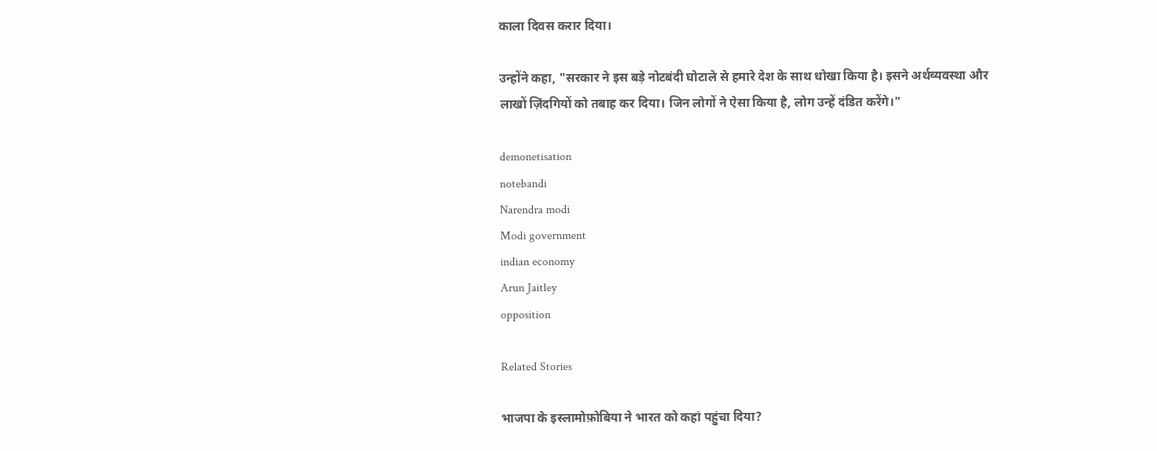काला दिवस करार दिया।

उन्होंने कहा, "सरकार ने इस बड़े नोटबंदी घोटाले से हमारे देश के साथ धोखा किया है। इसने अर्थव्यवस्था और लाखों ज़िंदगियों को तबाह कर दिया। जिन लोगों ने ऐसा किया है, लोग उन्हें दंडित करेंगे।"

demonetisation
notebandi
Narendra modi
Modi government
indian economy
Arun Jaitley
opposition

Related Stories

भाजपा के इस्लामोफ़ोबिया ने भारत को कहां पहुंचा दिया?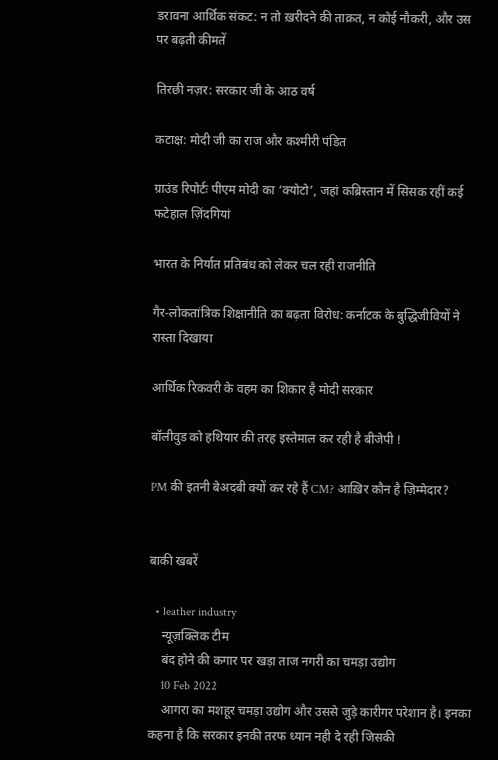डरावना आर्थिक संकट: न तो ख़रीदने की ताक़त, न कोई नौकरी, और उस पर बढ़ती कीमतें

तिरछी नज़र: सरकार जी के आठ वर्ष

कटाक्ष: मोदी जी का राज और कश्मीरी पंडित

ग्राउंड रिपोर्टः पीएम मोदी का ‘क्योटो’, जहां कब्रिस्तान में सिसक रहीं कई फटेहाल ज़िंदगियां

भारत के निर्यात प्रतिबंध को लेकर चल रही राजनीति

गैर-लोकतांत्रिक शिक्षानीति का बढ़ता विरोध: कर्नाटक के बुद्धिजीवियों ने रास्ता दिखाया

आर्थिक रिकवरी के वहम का शिकार है मोदी सरकार

बॉलीवुड को हथियार की तरह इस्तेमाल कर रही है बीजेपी !

PM की इतनी बेअदबी क्यों कर रहे हैं CM? आख़िर कौन है ज़िम्मेदार?


बाकी खबरें

  • leather industry
    न्यूज़क्लिक टीम
    बंद होने की कगार पर खड़ा ताज नगरी का चमड़ा उद्योग
    10 Feb 2022
    आगरा का मशहूर चमड़ा उद्योग और उससे जुड़े कारीगर परेशान है। इनका कहना है कि सरकार इनकी तरफ ध्यान नही दे रही जिसकी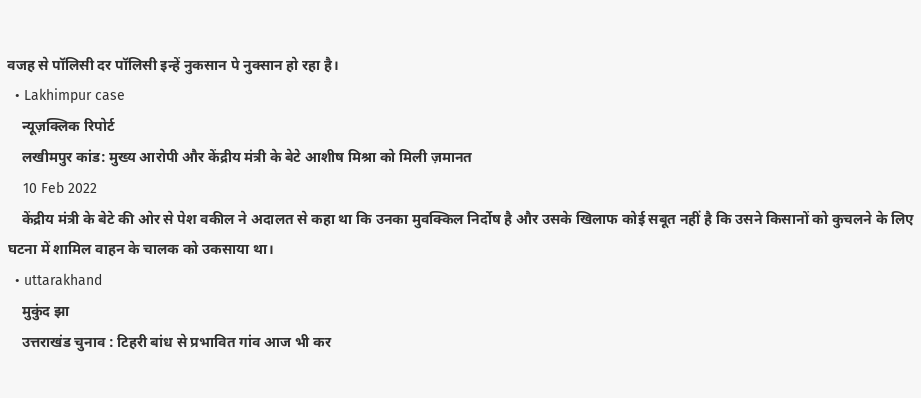वजह से पॉलिसी दर पॉलिसी इन्हें नुकसान पे नुक्सान हो रहा है।
  • Lakhimpur case
    न्यूज़क्लिक रिपोर्ट
    लखीमपुर कांड: मुख्य आरोपी और केंद्रीय मंत्री के बेटे आशीष मिश्रा को मिली ज़मानत
    10 Feb 2022
    केंद्रीय मंत्री के बेटे की ओर से पेश वकील ने अदालत से कहा था कि उनका मुवक्किल निर्दोष है और उसके खिलाफ कोई सबूत नहीं है कि उसने किसानों को कुचलने के लिए घटना में शामिल वाहन के चालक को उकसाया था।
  • uttarakhand
    मुकुंद झा
    उत्तराखंड चुनाव : टिहरी बांध से प्रभावित गांव आज भी कर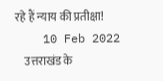रहे हैं न्याय की प्रतीक्षा!
    10 Feb 2022
    उत्तराखंड के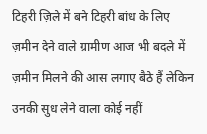टिहरी ज़िले में बने टिहरी बांध के लिए ज़मीन देने वाले ग्रामीण आज भी बदले में ज़मीन मिलने की आस लगाए बैठे हैं लेकिन उनकी सुध लेने वाला कोई नहीं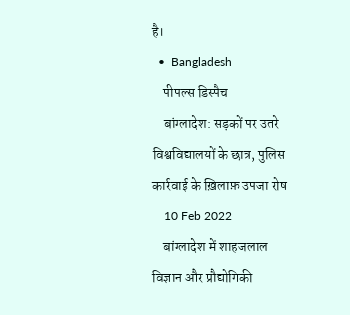है।
  •  Bangladesh
    पीपल्स डिस्पैच
    बांग्लादेश: सड़कों पर उतरे विश्वविद्यालयों के छात्र, पुलिस कार्रवाई के ख़िलाफ़ उपजा रोष
    10 Feb 2022
    बांग्लादेश में शाहजलाल विज्ञान और प्रौद्योगिकी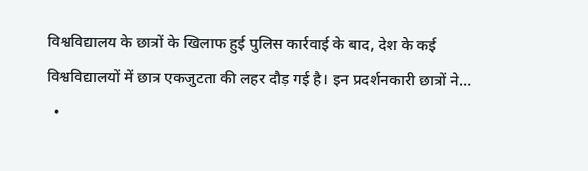विश्वविद्यालय के छात्रों के खिलाफ हुई पुलिस कार्रवाई के बाद, देश के कई विश्वविद्यालयों में छात्र एकजुटता की लहर दौड़ गई है। इन प्रदर्शनकारी छात्रों ने…
  •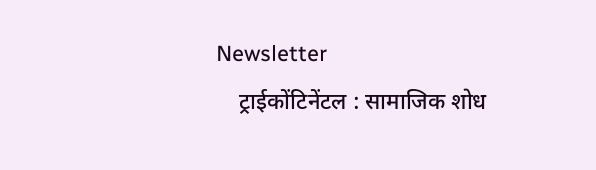Newsletter
    ट्राईकोंटिनेंटल : सामाजिक शोध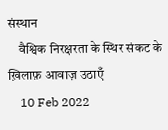संस्थान
    वैश्विक निरक्षरता के स्थिर संकट के ख़िलाफ़ आवाज़ उठाएँ
    10 Feb 2022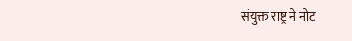संयुक्त राष्ट्र ने नोट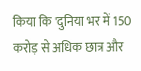किया कि 'दुनिया भर में 150 करोड़ से अधिक छात्र और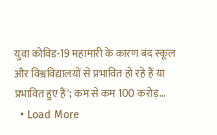युवा कोविड-19 महामारी के कारण बंद स्कूल और विश्वविद्यालयों से प्रभावित हो रहे हैं या प्रभावित हुए हैं'; कम से कम 100 करोड़…
  • Load More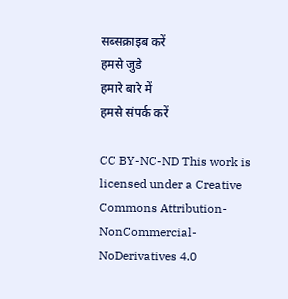सब्सक्राइब करें
हमसे जुडे
हमारे बारे में
हमसे संपर्क करें

CC BY-NC-ND This work is licensed under a Creative Commons Attribution-NonCommercial-NoDerivatives 4.0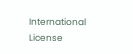International License